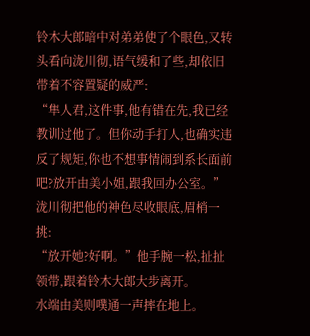铃木大郎暗中对弟弟使了个眼色,又转头看向泷川彻,语气缓和了些,却依旧带着不容置疑的威严:
“隼人君,这件事,他有错在先,我已经教训过他了。但你动手打人,也确实违反了规矩,你也不想事情闹到系长面前吧?放开由美小姐,跟我回办公室。”
泷川彻把他的神色尽收眼底,眉梢一挑:
“放开她?好啊。”他手腕一松,扯扯领带,跟着铃木大郎大步离开。
水端由美则噗通一声摔在地上。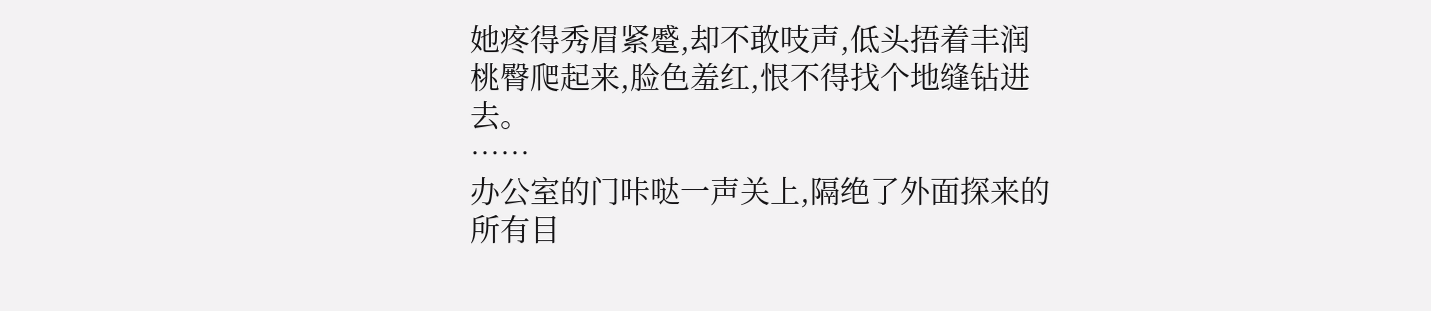她疼得秀眉紧蹙,却不敢吱声,低头捂着丰润桃臀爬起来,脸色羞红,恨不得找个地缝钻进去。
……
办公室的门咔哒一声关上,隔绝了外面探来的所有目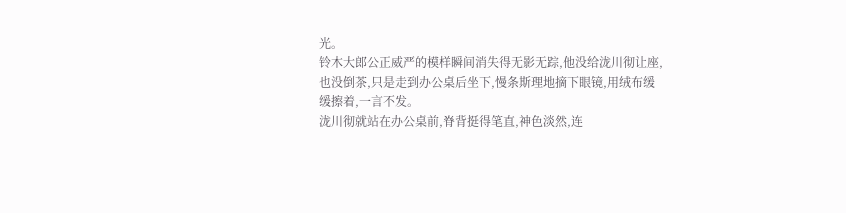光。
铃木大郎公正威严的模样瞬间消失得无影无踪,他没给泷川彻让座,也没倒茶,只是走到办公桌后坐下,慢条斯理地摘下眼镜,用绒布缓缓擦着,一言不发。
泷川彻就站在办公桌前,脊背挺得笔直,神色淡然,连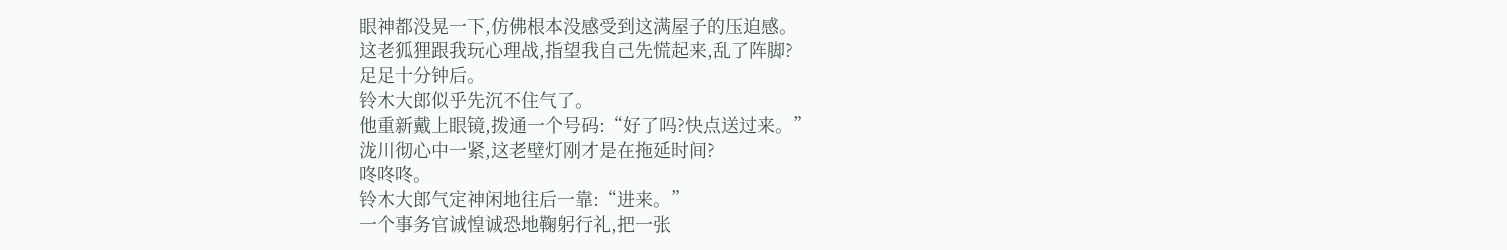眼神都没晃一下,仿佛根本没感受到这满屋子的压迫感。
这老狐狸跟我玩心理战,指望我自己先慌起来,乱了阵脚?
足足十分钟后。
铃木大郎似乎先沉不住气了。
他重新戴上眼镜,拨通一个号码:“好了吗?快点送过来。”
泷川彻心中一紧,这老壁灯刚才是在拖延时间?
咚咚咚。
铃木大郎气定神闲地往后一靠:“进来。”
一个事务官诚惶诚恐地鞠躬行礼,把一张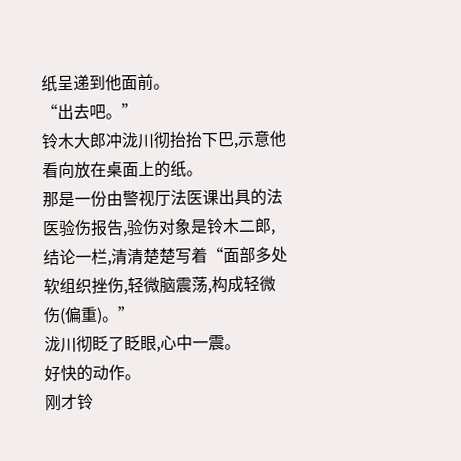纸呈递到他面前。
“出去吧。”
铃木大郎冲泷川彻抬抬下巴,示意他看向放在桌面上的纸。
那是一份由警视厅法医课出具的法医验伤报告,验伤对象是铃木二郎,结论一栏,清清楚楚写着“面部多处软组织挫伤,轻微脑震荡,构成轻微伤(偏重)。”
泷川彻眨了眨眼,心中一震。
好快的动作。
刚才铃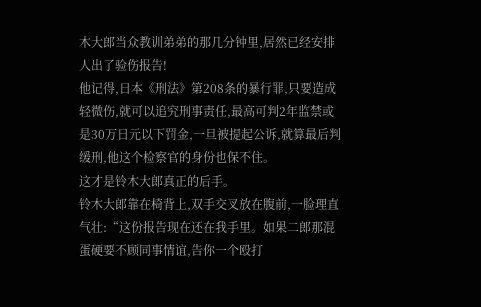木大郎当众教训弟弟的那几分钟里,居然已经安排人出了验伤报告!
他记得,日本《刑法》第208条的暴行罪,只要造成轻微伤,就可以追究刑事责任,最高可判2年监禁或是30万日元以下罚金,一旦被提起公诉,就算最后判缓刑,他这个检察官的身份也保不住。
这才是铃木大郎真正的后手。
铃木大郎靠在椅背上,双手交叉放在腹前,一脸理直气壮:“这份报告现在还在我手里。如果二郎那混蛋硬要不顾同事情谊,告你一个殴打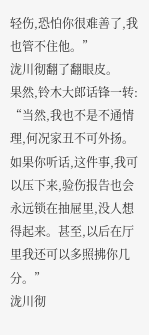轻伤,恐怕你很难善了,我也管不住他。”
泷川彻翻了翻眼皮。
果然,铃木大郎话锋一转:
“当然,我也不是不通情理,何况家丑不可外扬。如果你听话,这件事,我可以压下来,验伤报告也会永远锁在抽屉里,没人想得起来。甚至,以后在厅里我还可以多照拂你几分。”
泷川彻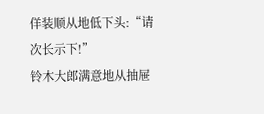佯装顺从地低下头:“请次长示下!”
铃木大郎满意地从抽屉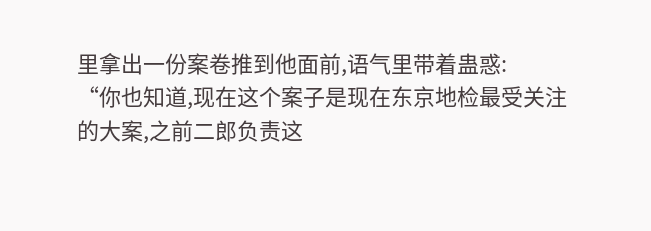里拿出一份案卷推到他面前,语气里带着蛊惑:
“你也知道,现在这个案子是现在东京地检最受关注的大案,之前二郎负责这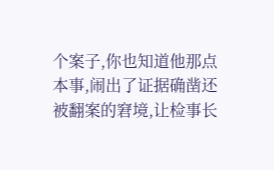个案子,你也知道他那点本事,闹出了证据确凿还被翻案的窘境,让检事长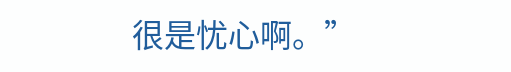很是忧心啊。”